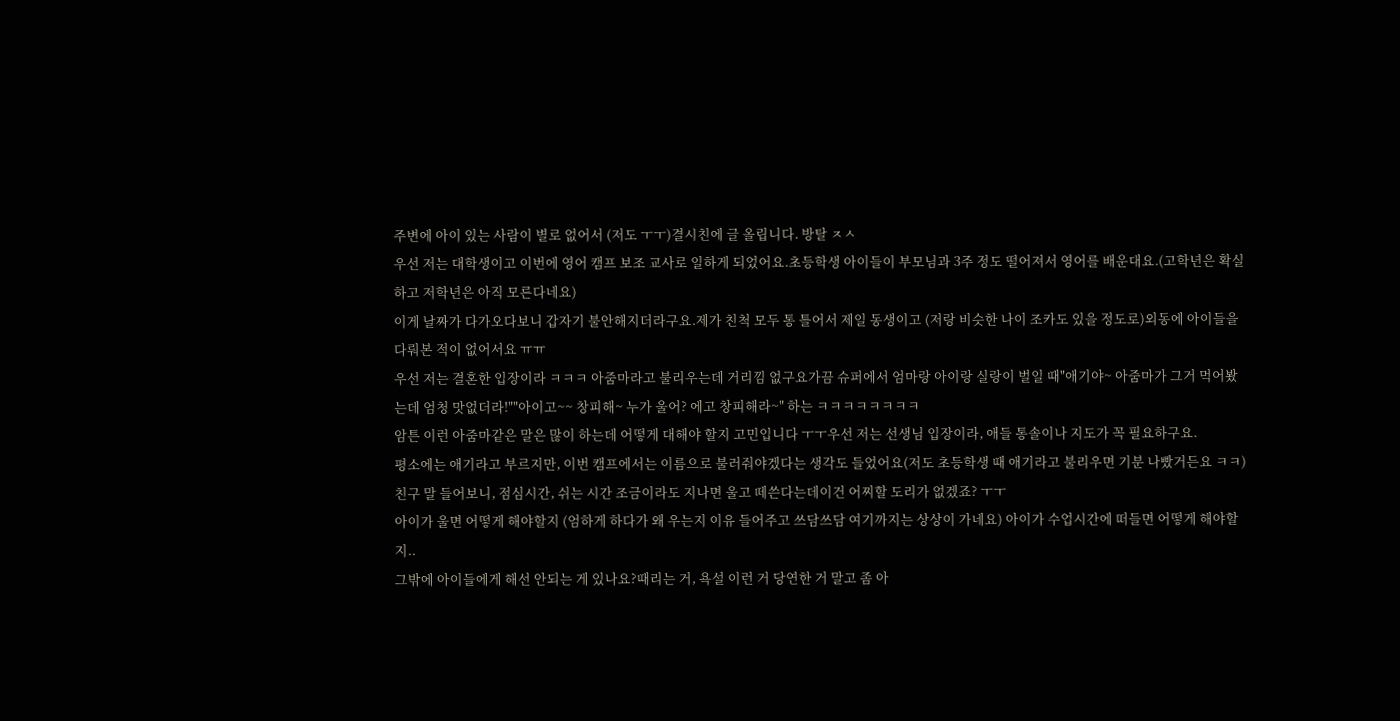주변에 아이 있는 사람이 별로 없어서 (저도 ㅜㅜ)결시친에 글 올립니다. 방탈 ㅈㅅ
우선 저는 대학생이고 이번에 영어 캠프 보조 교사로 일하게 되었어요.초등학생 아이들이 부모님과 3주 정도 떨어져서 영어를 배운대요.(고학년은 확실하고 저학년은 아직 모른다네요)
이게 날짜가 다가오다보니 갑자기 불안해지더라구요.제가 친척 모두 통 틀어서 제일 동생이고 (저랑 비슷한 나이 조카도 있을 정도로)외동에 아이들을 다뤄본 적이 없어서요 ㅠㅠ
우선 저는 결혼한 입장이라 ㅋㅋㅋ 아줌마라고 불리우는데 거리낌 없구요가끔 슈퍼에서 엄마랑 아이랑 실랑이 벌일 때"애기야~ 아줌마가 그거 먹어봤는데 엄청 맛없더라!""아이고~~ 창피해~ 누가 울어? 에고 창피해라~" 하는 ㅋㅋㅋㅋㅋㅋㅋㅋ
암튼 이런 아줌마같은 말은 많이 하는데 어떻게 대해야 할지 고민입니다 ㅜㅜ우선 저는 선생님 입장이라, 애들 통솔이나 지도가 꼭 필요하구요.
평소에는 애기라고 부르지만, 이번 캠프에서는 이름으로 불러줘야겠다는 생각도 들었어요(저도 초등학생 때 애기라고 불리우면 기분 나빴거든요 ㅋㅋ)
친구 말 들어보니, 점심시간, 쉬는 시간 조금이라도 지나면 울고 떼쓴다는데이건 어찌할 도리가 없겠죠? ㅜㅜ
아이가 울면 어떻게 해야할지 (엄하게 하다가 왜 우는지 이유 들어주고 쓰담쓰담 여기까지는 상상이 가네요) 아이가 수업시간에 떠들면 어떻게 해야할지..
그밖에 아이들에게 해선 안되는 게 있나요?때리는 거, 욕설 이런 거 당연한 거 말고 좀 아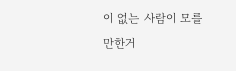이 없는 사람이 모를 만한거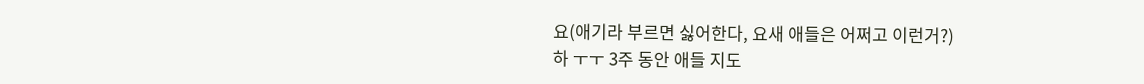요(애기라 부르면 싫어한다, 요새 애들은 어쩌고 이런거?)
하 ㅜㅜ 3주 동안 애들 지도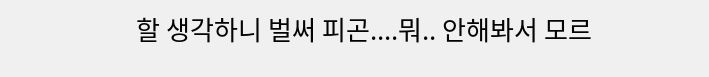할 생각하니 벌써 피곤....뭐.. 안해봐서 모르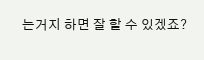는거지 하면 잘 할 수 있겠죠?